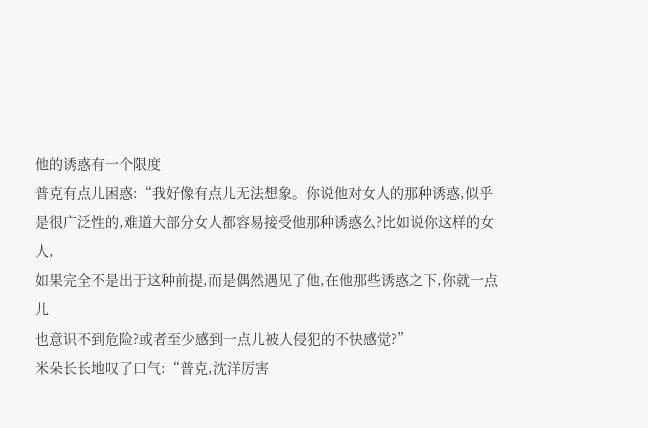他的诱惑有一个限度
普克有点儿困惑:“我好像有点儿无法想象。你说他对女人的那种诱惑,似乎
是很广泛性的,难道大部分女人都容易接受他那种诱惑么?比如说你这样的女人,
如果完全不是出于这种前提,而是偶然遇见了他,在他那些诱惑之下,你就一点儿
也意识不到危险?或者至少感到一点儿被人侵犯的不快感觉?”
米朵长长地叹了口气:“普克,沈洋厉害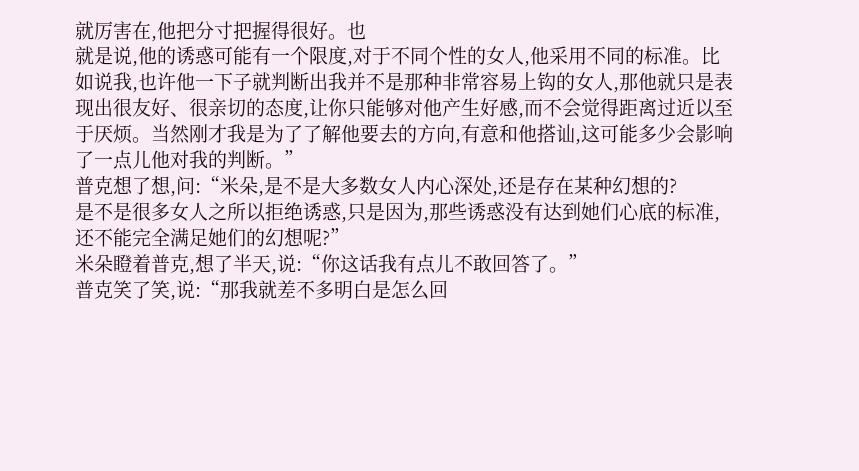就厉害在,他把分寸把握得很好。也
就是说,他的诱惑可能有一个限度,对于不同个性的女人,他采用不同的标准。比
如说我,也许他一下子就判断出我并不是那种非常容易上钩的女人,那他就只是表
现出很友好、很亲切的态度,让你只能够对他产生好感,而不会觉得距离过近以至
于厌烦。当然刚才我是为了了解他要去的方向,有意和他搭讪,这可能多少会影响
了一点儿他对我的判断。”
普克想了想,问:“米朵,是不是大多数女人内心深处,还是存在某种幻想的?
是不是很多女人之所以拒绝诱惑,只是因为,那些诱惑没有达到她们心底的标准,
还不能完全满足她们的幻想呢?”
米朵瞪着普克,想了半天,说:“你这话我有点儿不敢回答了。”
普克笑了笑,说:“那我就差不多明白是怎么回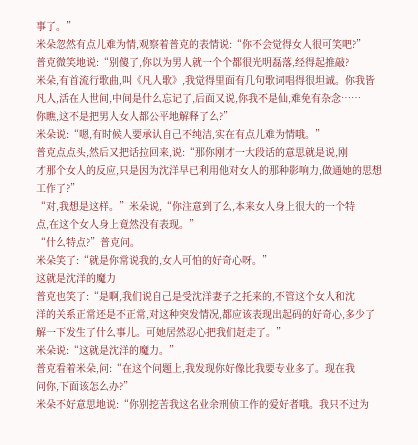事了。”
米朵忽然有点儿难为情,观察着普克的表情说:“你不会觉得女人很可笑吧?”
普克微笑地说:“别傻了,你以为男人就一个个都很光明磊落,经得起推敲?
米朵,有首流行歌曲,叫《凡人歌》,我觉得里面有几句歌词唱得很坦诚。你我皆
凡人,活在人世间,中间是什么忘记了,后面又说,你我不是仙,难免有杂念……
你瞧,这不是把男人女人都公平地解释了么?”
米朵说:“嗯,有时候人要承认自己不纯洁,实在有点儿难为情哦。”
普克点点头,然后又把话拉回来,说:“那你刚才一大段话的意思就是说,刚
才那个女人的反应,只是因为沈洋早已利用他对女人的那种影响力,做通她的思想
工作了?”
“对,我想是这样。”米朵说,“你注意到了么,本来女人身上很大的一个特
点,在这个女人身上竟然没有表现。”
“什么特点?”普克问。
米朵笑了:“就是你常说我的,女人可怕的好奇心呀。”
这就是沈洋的魔力
普克也笑了:“是啊,我们说自己是受沈洋妻子之托来的,不管这个女人和沈
洋的关系正常还是不正常,对这种突发情况,都应该表现出起码的好奇心,多少了
解一下发生了什么事儿。可她居然忍心把我们赶走了。”
米朵说:“这就是沈洋的魔力。”
普克看着米朵,问:“在这个问题上,我发现你好像比我要专业多了。现在我
问你,下面该怎么办?”
米朵不好意思地说:“你别挖苦我这名业余刑侦工作的爱好者哦。我只不过为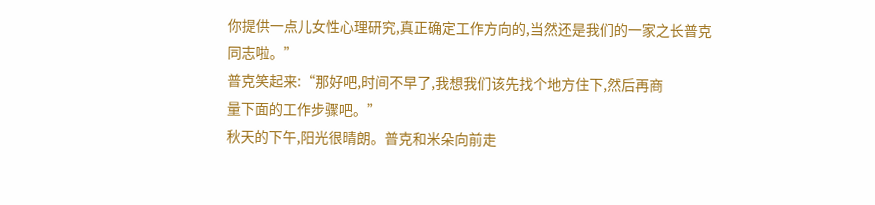你提供一点儿女性心理研究,真正确定工作方向的,当然还是我们的一家之长普克
同志啦。”
普克笑起来:“那好吧,时间不早了,我想我们该先找个地方住下,然后再商
量下面的工作步骤吧。”
秋天的下午,阳光很晴朗。普克和米朵向前走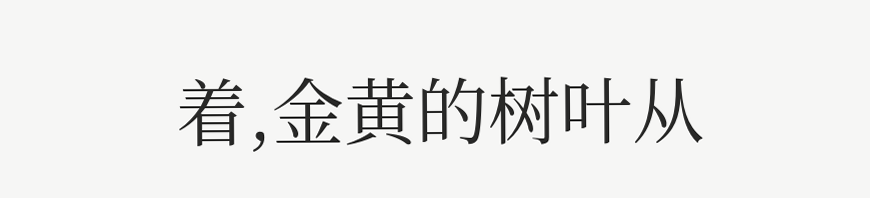着,金黄的树叶从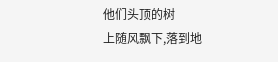他们头顶的树
上随风飘下,落到地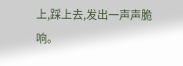上,踩上去,发出一声声脆响。